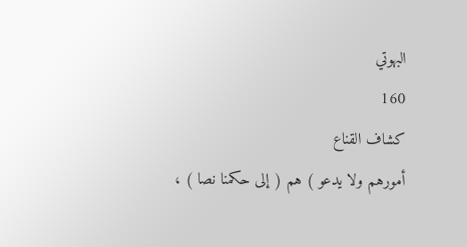البهوتي
160
كشاف القناع
أمورهم ولا يدعو ) هم ( إلى حكمنا نصا ) ،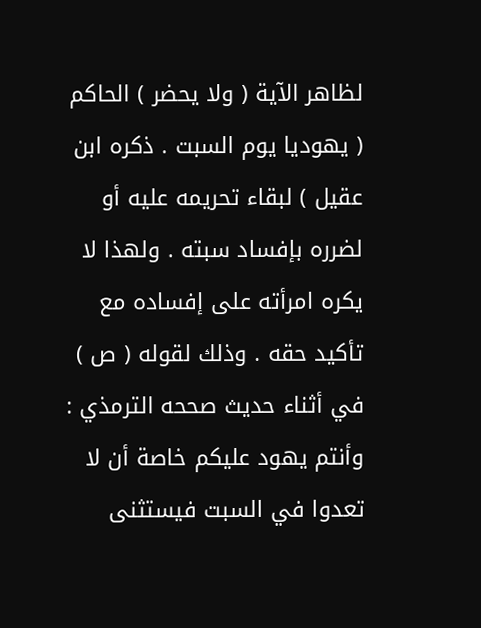لظاهر الآية ( ولا يحضر ) الحاكم ( يهوديا يوم السبت . ذكره ابن عقيل ) لبقاء تحريمه عليه أو لضرره بإفساد سبته . ولهذا لا يكره امرأته على إفساده مع تأكيد حقه . وذلك لقوله ( ص ) في أثناء حديث صححه الترمذي : وأنتم يهود عليكم خاصة أن لا تعدوا في السبت فيستثنى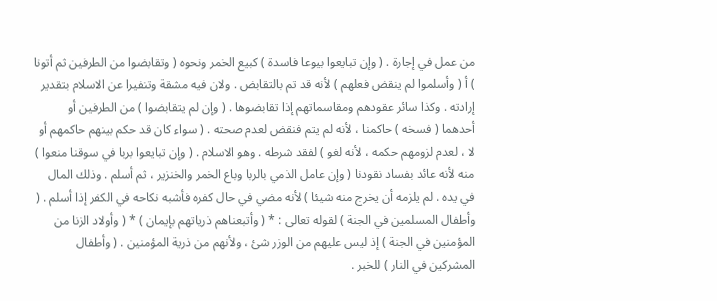من عمل في إجارة . ( وإن تبايعوا بيوعا فاسدة ) كبيع الخمر ونحوه ( وتقابضوا من الطرفين ثم أتونا ) أ ( وأسلموا لم ينقض فعلهم ) لأنه قد تم بالتقابض . ولان فيه مشقة وتنفيرا عن الاسلام بتقدير إرادته . وكذا سائر عقودهم ومقاسماتهم إذا تقابضوها . ( وإن لم يتقابضوا ) من الطرفين أو أحدهما ( فسخه ) حاكمنا ، لأنه لم يتم فنقض لعدم صحته . ( سواء كان قد حكم بينهم حاكمهم أو لا ، لعدم لزومهم حكمه ، لأنه لغو ) لفقد شرطه . وهو الاسلام . ( وإن تبايعوا بربا في سوقنا منعوا ) منه لأنه عائد بفساد نقودنا ( وإن عامل الذمي بالربا وباع الخمر والخنزير ، ثم أسلم . وذلك المال في يده . لم يلزمه أن يخرج منه شيئا ) لأنه مضي في حال كفره فأشبه نكاحه في الكفر إذا أسلم . ( وأطفال المسلمين في الجنة ) لقوله تعالى : * ( وأتبعناهم ذرياتهم بإيمان ) * ( وأولاد الزنا من المؤمنين في الجنة ) إذ ليس عليهم من الوزر شئ ، ولأنهم من ذرية المؤمنين . ( وأطفال المشركين في النار ) للخبر .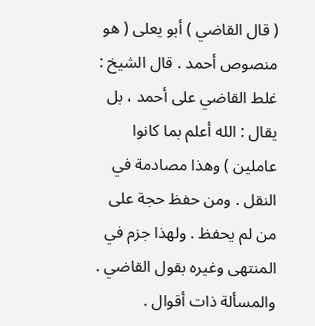( قال القاضي ) أبو يعلى ( هو منصوص أحمد . قال الشيخ : غلط القاضي على أحمد ، بل يقال : الله أعلم بما كانوا عاملين ) وهذا مصادمة في النقل . ومن حفظ حجة على من لم يحفظ . ولهذا جزم في المنتهى وغيره بقول القاضي . والمسألة ذات أقوال .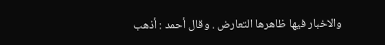والاخبار فيها ظاهرها التعارض . وقال أحمد : أذهب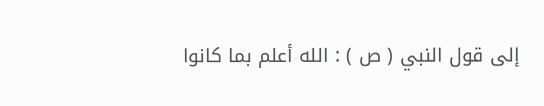إلى قول النبي ( ص ) : الله أعلم بما كانوا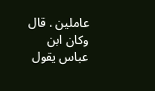عاملين . قال وكان ابن عباس يقول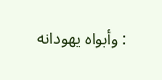: وأبواه يهودانه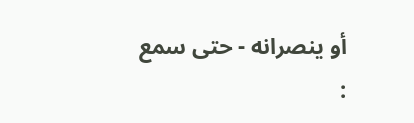أو ينصرانه - حتى سمع :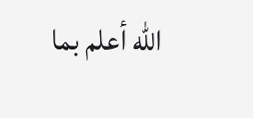الله أعلم بما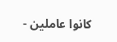كانوا عاملين -